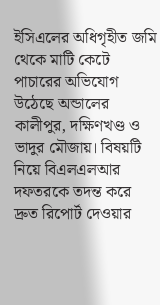ইসিএলের অধিগৃহীত জমি থেকে মাটি কেটে পাচারের অভিযোগ উঠেছে অন্ডালের কালীপুর, দক্ষিণখণ্ড ও ভাদুর মৌজায়। বিষয়টি নিয়ে বিএলএলআর দফতরকে তদন্ত করে দ্রুত রিপোর্ট দেওয়ার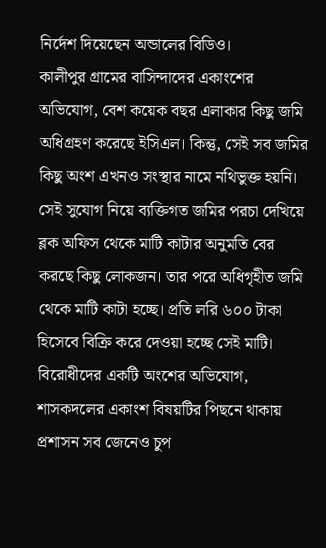নির্দেশ দিয়েছেন অন্ডালের বিডিও।
কালীপুর গ্রামের বাসিন্দাদের একাংশের অভিযোগ, বেশ কয়েক বছর এলাকার কিছু জমি অধিগ্রহণ করেছে ইসিএল। কিন্তু, সেই সব জমির কিছু অংশ এখনও সংস্থার নামে নথিভুক্ত হয়নি। সেই সুযোগ নিয়ে ব্যক্তিগত জমির পরচা দেখিয়ে ব্লক অফিস থেকে মাটি কাটার অনুমতি বের করছে কিছু লোকজন। তার পরে অধিগৃহীত জমি থেকে মাটি কাটা হচ্ছে। প্রতি লরি ৬০০ টাকা হিসেবে বিক্রি করে দেওয়া হচ্ছে সেই মাটি। বিরোধীদের একটি অংশের অভিযোগ, শাসকদলের একাংশ বিষয়টির পিছনে থাকায় প্রশাসন সব জেনেও চুপ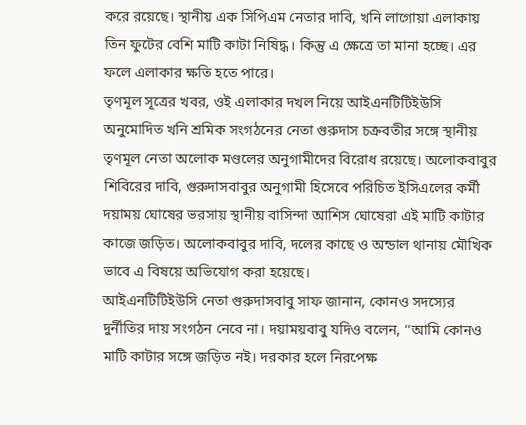করে রয়েছে। স্থানীয় এক সিপিএম নেতার দাবি, খনি লাগোয়া এলাকায় তিন ফুটের বেশি মাটি কাটা নিষিদ্ধ। কিন্তু এ ক্ষেত্রে তা মানা হচ্ছে। এর ফলে এলাকার ক্ষতি হতে পারে।
তৃণমূল সূত্রের খবর, ওই এলাকার দখল নিয়ে আইএনটিটিইউসি অনুমোদিত খনি শ্রমিক সংগঠনের নেতা গুরুদাস চক্রবতীর সঙ্গে স্থানীয় তৃণমূল নেতা অলোক মণ্ডলের অনুগামীদের বিরোধ রয়েছে। অলোকবাবুর শিবিরের দাবি, গুরুদাসবাবুর অনুগামী হিসেবে পরিচিত ইসিএলের কর্মী দয়াময় ঘোষের ভরসায় স্থানীয় বাসিন্দা আশিস ঘোষেরা এই মাটি কাটার কাজে জড়িত। অলোকবাবুর দাবি, দলের কাছে ও অন্ডাল থানায় মৌখিক ভাবে এ বিষয়ে অভিযোগ করা হয়েছে।
আইএনটিটিইউসি নেতা গুরুদাসবাবু সাফ জানান, কোনও সদস্যের দুর্নীতির দায় সংগঠন নেবে না। দয়াময়বাবু যদিও বলেন, ‘‘আমি কোনও মাটি কাটার সঙ্গে জড়িত নই। দরকার হলে নিরপেক্ষ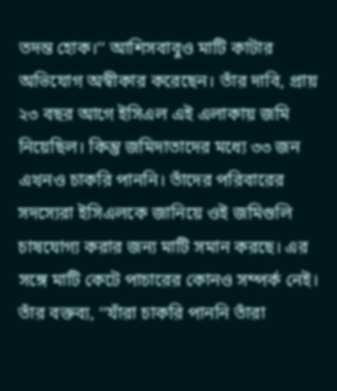তদন্ত হোক।’’ আশিসবাবুও মাটি কাটার অভিযোগ অস্বীকার করেছেন। তাঁর দাবি, প্রায় ২৩ বছর আগে ইসিএল এই এলাকায় জমি নিয়েছিল। কিন্তু জমিদাতাদের মধ্যে ৩৩ জন এখনও চাকরি পাননি। তাঁদের পরিবারের সদস্যেরা ইসিএলকে জানিয়ে ওই জমিগুলি চাষযোগ্য করার জন্য মাটি সমান করছে। এর সঙ্গে মাটি কেটে পাচারের কোনও সম্পর্ক নেই। তাঁর বক্তব্য, ‘‘যাঁরা চাকরি পাননি তাঁরা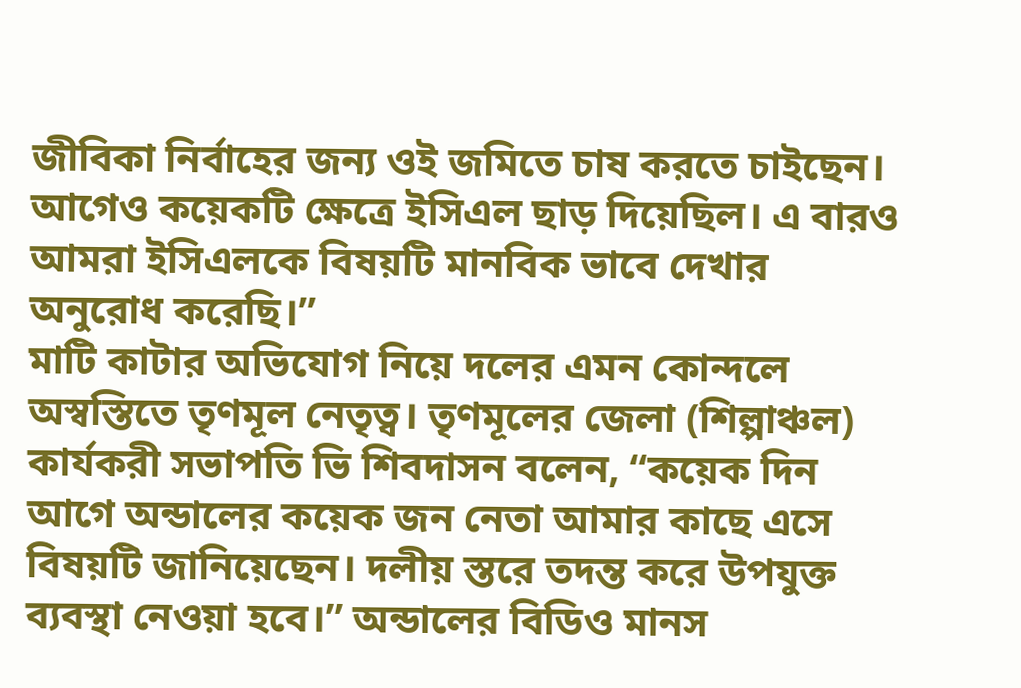জীবিকা নির্বাহের জন্য ওই জমিতে চাষ করতে চাইছেন। আগেও কয়েকটি ক্ষেত্রে ইসিএল ছাড় দিয়েছিল। এ বারও আমরা ইসিএলকে বিষয়টি মানবিক ভাবে দেখার অনুরোধ করেছি।’’
মাটি কাটার অভিযোগ নিয়ে দলের এমন কোন্দলে অস্বস্তিতে তৃণমূল নেতৃত্ব। তৃণমূলের জেলা (শিল্পাঞ্চল) কার্যকরী সভাপতি ভি শিবদাসন বলেন, “কয়েক দিন আগে অন্ডালের কয়েক জন নেতা আমার কাছে এসে বিষয়টি জানিয়েছেন। দলীয় স্তরে তদন্ত করে উপযুক্ত ব্যবস্থা নেওয়া হবে।” অন্ডালের বিডিও মানস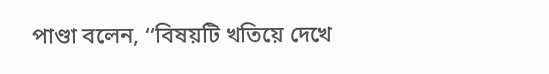পাণ্ডা বলেন, ‘‘বিষয়টি খতিয়ে দেখে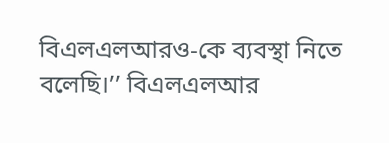বিএলএলআরও-কে ব্যবস্থা নিতে বলেছি।’’ বিএলএলআর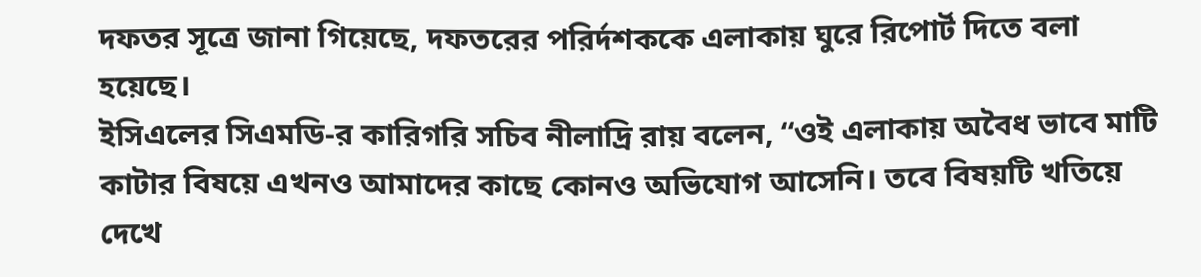দফতর সূত্রে জানা গিয়েছে, দফতরের পরির্দশককে এলাকায় ঘুরে রিপোর্ট দিতে বলা হয়েছে।
ইসিএলের সিএমডি-র কারিগরি সচিব নীলাদ্রি রায় বলেন, ‘‘ওই এলাকায় অবৈধ ভাবে মাটি কাটার বিষয়ে এখনও আমাদের কাছে কোনও অভিযোগ আসেনি। তবে বিষয়টি খতিয়ে দেখে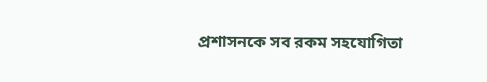প্রশাসনকে সব রকম সহযোগিতা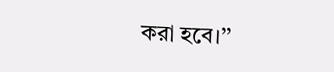করা হবে।’’